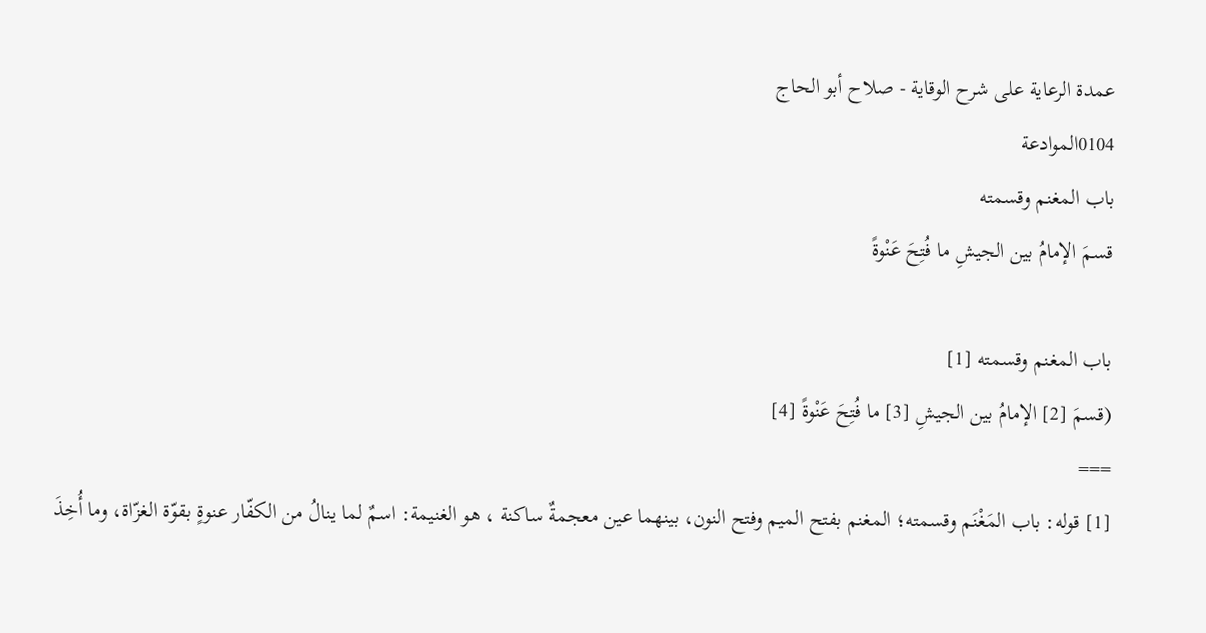عمدة الرعاية على شرح الوقاية - صلاح أبو الحاج
0104الموادعة
باب المغنم وقسمته
قسمَ الإمامُ بين الجيشِ ما فُتِحَ عَنْوةً

باب المغنم وقسمته [1]
(قسمَ [2] الإمامُ بين الجيشِ [3] ما فُتِحَ عَنْوةً [4]
===
[1] قوله: باب المَغْنَم وقسمته؛ المغنم بفتح الميم وفتح النون، بينهما عين معجمةٌ ساكنة ، هو الغنيمة: اسمٌ لما ينالُ من الكفّار عنوةٍ بقوّة الغزّاة، وما أُخِذَ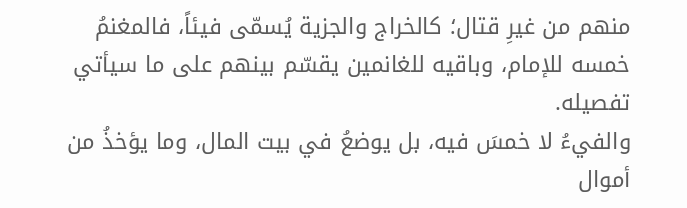منهم من غيرِ قتال؛ كالخراج والجزية يُسمّى فيئاً، فالمغنمُ خمسه للإمام، وباقيه للغانمين يقسّم بينهم على ما سيأتي تفصيله.
والفيءُ لا خمسَ فيه، بل يوضعُ في بيت المال، وما يؤخذُ من أموال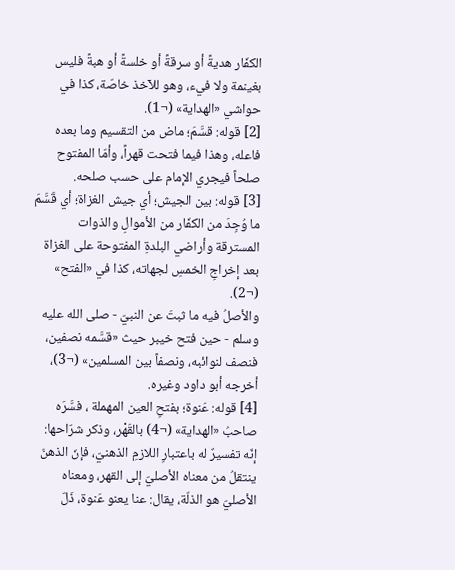الكفّار هديةً أو سرقةً أو خلسةً أو هبةً فليس بغينمة ولا فيء، وهو للآخذ خاصّة، كذا في حواشي «الهداية» (¬1).
[2] قوله: قسَّمَ؛ ماض من التقسيم وما بعده فاعله، وهذا فيما فتحت قهراً، وأمّا المفتوح صلحاً فيجري الإمام على حسب صلحه.
[3] قوله: بين الجيش؛ أي جيش الغزاة؛ أي قَسَّمَ ما وُجِدَ من الكفّار من الأموالِ والذوات المسترقة وأراضي البلدةِ المفتوحة على الغزاة بعد إخراجِ الخمسِ لجهاته، كذا في «الفتح» (¬2).
والأصلُ فيه ما ثبتَ عن النبيّ - صلى الله عليه وسلم - حين فتح خيبر حيث «قسَّمه نصفين، فنصف لنوائبه، ونصفاً بين المسلمين» (¬3)، أخرجه أبو داود وغيره.
[4] قوله: عَنوة؛ بفتحِ العين المهملة ، فسَّرَه صاحبُ «الهداية» (¬4) بالقَهْر، وذكر شرّاحها: إنّه تفسيرٌ له باعتبارِ اللازمِ الذهنيّ، فإنّ الذهنَ ينتقلُ من معناه الأصليّ إلى القهر، ومعناه الأصليّ هو الذلّة، يقال: عنا يعنو عَنوة، ذَلّ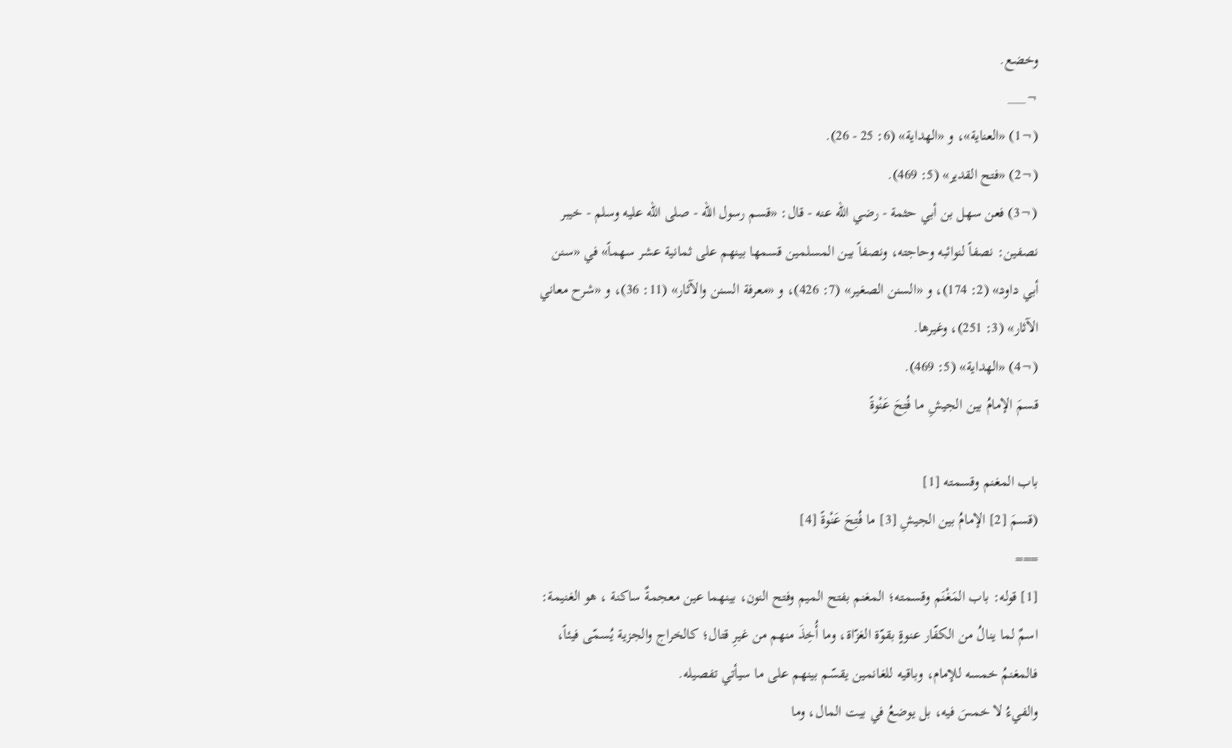وخضع.
¬___
(¬1) «العناية»، و «الهداية» (6: 25 - 26).
(¬2) «فتح القدير» (5: 469).
(¬3) فعن سهل بن أبي حثمة - رضي الله عنه - قال: «قسم رسول الله - صلى الله عليه وسلم - خيبر نصفين: نصفاً لنوائبه وحاجته، ونصفاً بين المسلمين قسمها بينهم على ثمانية عشر سهماً» في «سنن أبي داود» (2: 174)، و «السنن الصغير» (7: 426)، و «معرفة السنن والآثار» (11: 36)، و «شرح معاني الآثار» (3: 251)، وغيرها.
(¬4) «الهداية» (5: 469).
قسمَ الإمامُ بين الجيشِ ما فُتِحَ عَنْوةً

باب المغنم وقسمته [1]
(قسمَ [2] الإمامُ بين الجيشِ [3] ما فُتِحَ عَنْوةً [4]
===
[1] قوله: باب المَغْنَم وقسمته؛ المغنم بفتح الميم وفتح النون، بينهما عين معجمةٌ ساكنة ، هو الغنيمة: اسمٌ لما ينالُ من الكفّار عنوةٍ بقوّة الغزّاة، وما أُخِذَ منهم من غيرِ قتال؛ كالخراج والجزية يُسمّى فيئاً، فالمغنمُ خمسه للإمام، وباقيه للغانمين يقسّم بينهم على ما سيأتي تفصيله.
والفيءُ لا خمسَ فيه، بل يوضعُ في بيت المال، وما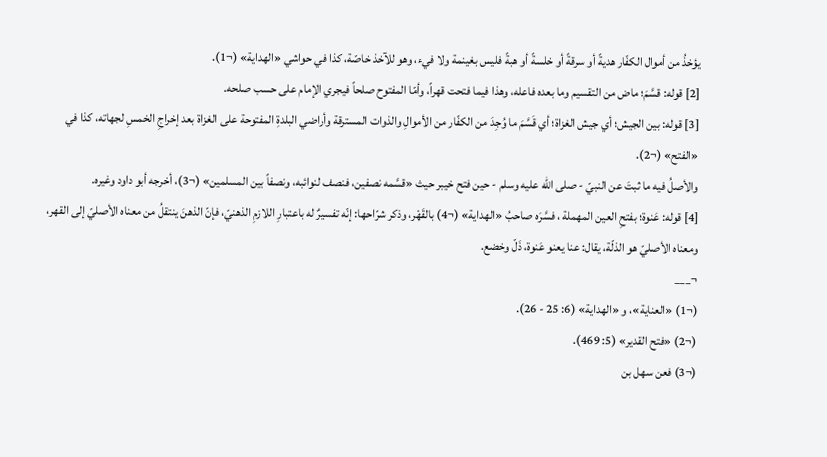يؤخذُ من أموال الكفّار هديةً أو سرقةً أو خلسةً أو هبةً فليس بغينمة ولا فيء، وهو للآخذ خاصّة، كذا في حواشي «الهداية» (¬1).
[2] قوله: قسَّمَ؛ ماض من التقسيم وما بعده فاعله، وهذا فيما فتحت قهراً، وأمّا المفتوح صلحاً فيجري الإمام على حسب صلحه.
[3] قوله: بين الجيش؛ أي جيش الغزاة؛ أي قَسَّمَ ما وُجِدَ من الكفّار من الأموالِ والذوات المسترقة وأراضي البلدةِ المفتوحة على الغزاة بعد إخراجِ الخمسِ لجهاته، كذا في «الفتح» (¬2).
والأصلُ فيه ما ثبتَ عن النبيّ - صلى الله عليه وسلم - حين فتح خيبر حيث «قسَّمه نصفين، فنصف لنوائبه، ونصفاً بين المسلمين» (¬3)، أخرجه أبو داود وغيره.
[4] قوله: عَنوة؛ بفتحِ العين المهملة ، فسَّرَه صاحبُ «الهداية» (¬4) بالقَهْر، وذكر شرّاحها: إنّه تفسيرٌ له باعتبارِ اللازمِ الذهنيّ، فإنّ الذهنَ ينتقلُ من معناه الأصليّ إلى القهر، ومعناه الأصليّ هو الذلّة، يقال: عنا يعنو عَنوة، ذَلّ وخضع.
¬___
(¬1) «العناية»، و «الهداية» (6: 25 - 26).
(¬2) «فتح القدير» (5: 469).
(¬3) فعن سهل بن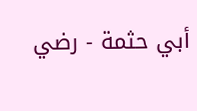أبي حثمة - رضي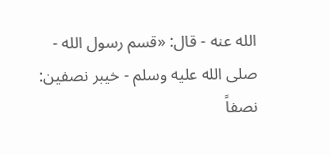الله عنه - قال: «قسم رسول الله - صلى الله عليه وسلم - خيبر نصفين: نصفاً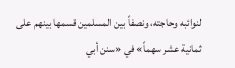لنوائبه وحاجته، ونصفاً بين المسلمين قسمها بينهم على ثمانية عشر سهماً» في «سنن أبي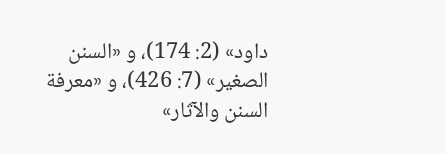داود» (2: 174)، و «السنن الصغير» (7: 426)، و «معرفة السنن والآثار»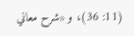(11: 36)، و «شرح معاني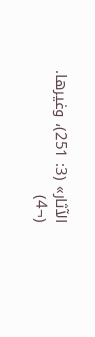الآثار» (3: 251)، وغيرها.
(¬4)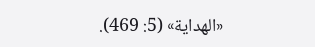«الهداية» (5: 469).